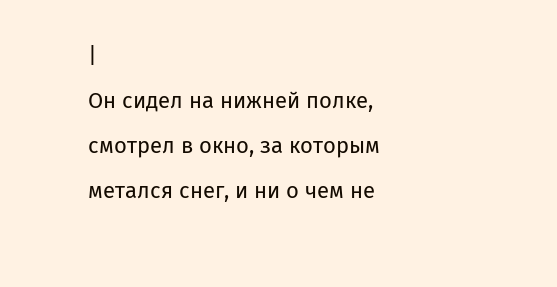|
Он сидел на нижней полке, смотрел в окно, за которым метался снег, и ни о чем не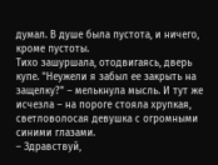думал. В душе была пустота, и ничего, кроме пустоты.
Тихо зашуршала, отодвигаясь, дверь купе. "Неужели я забыл ее закрыть на защелку?" – мелькнула мысль. И тут же исчезла – на пороге стояла хрупкая, светловолосая девушка с огромными синими глазами.
– Здравствуй,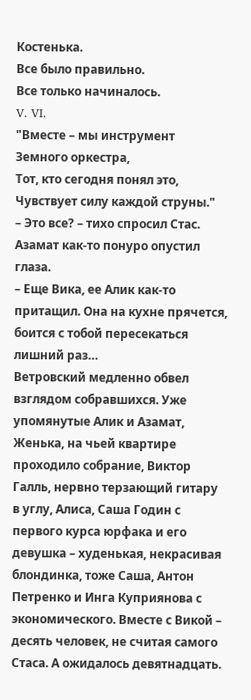Костенька.
Все было правильно.
Все только начиналось.
V. VI.
"Вместе – мы инструмент
Земного оркестра,
Тот, кто сегодня понял это,
Чувствует силу каждой струны."
– Это все? – тихо спросил Стас. Азамат как-то понуро опустил глаза.
– Еще Вика, ее Алик как-то притащил. Она на кухне прячется, боится с тобой пересекаться лишний раз…
Ветровский медленно обвел взглядом собравшихся. Уже упомянутые Алик и Азамат, Женька, на чьей квартире проходило собрание, Виктор Галль, нервно терзающий гитару в углу, Алиса, Саша Годин с первого курса юрфака и его девушка – худенькая, некрасивая блондинка, тоже Саша, Антон Петренко и Инга Куприянова с экономического. Вместе с Викой – десять человек, не считая самого Стаса. А ожидалось девятнадцать.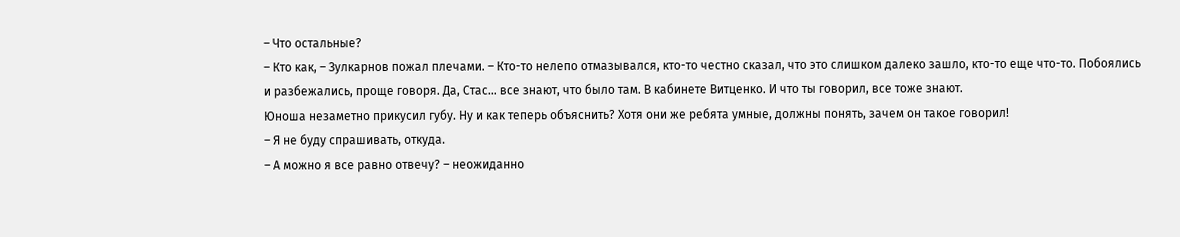– Что остальные?
– Кто как, – Зулкарнов пожал плечами. – Кто-то нелепо отмазывался, кто-то честно сказал, что это слишком далеко зашло, кто-то еще что-то. Побоялись и разбежались, проще говоря. Да, Стас… все знают, что было там. В кабинете Витценко. И что ты говорил, все тоже знают.
Юноша незаметно прикусил губу. Ну и как теперь объяснить? Хотя они же ребята умные, должны понять, зачем он такое говорил!
– Я не буду спрашивать, откуда.
– А можно я все равно отвечу? – неожиданно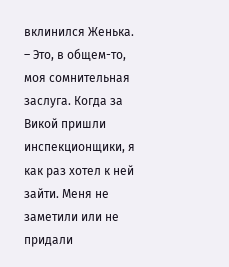вклинился Женька. – Это, в общем-то, моя сомнительная заслуга. Когда за Викой пришли инспекционщики, я как раз хотел к ней зайти. Меня не заметили или не придали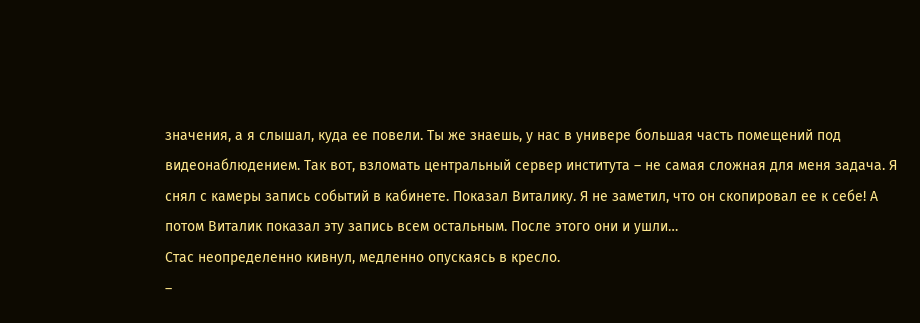значения, а я слышал, куда ее повели. Ты же знаешь, у нас в универе большая часть помещений под видеонаблюдением. Так вот, взломать центральный сервер института – не самая сложная для меня задача. Я снял с камеры запись событий в кабинете. Показал Виталику. Я не заметил, что он скопировал ее к себе! А потом Виталик показал эту запись всем остальным. После этого они и ушли…
Стас неопределенно кивнул, медленно опускаясь в кресло.
–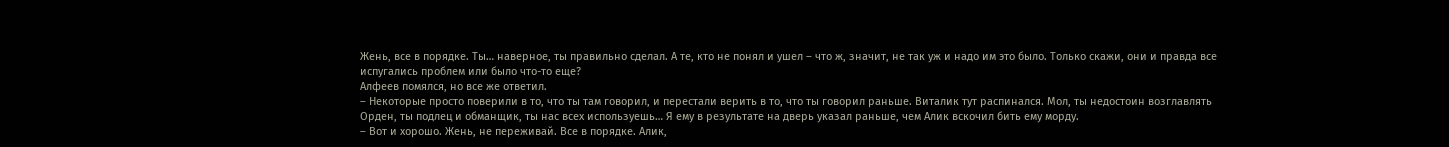Жень, все в порядке. Ты… наверное, ты правильно сделал. А те, кто не понял и ушел – что ж, значит, не так уж и надо им это было. Только скажи, они и правда все испугались проблем или было что-то еще?
Алфеев помялся, но все же ответил.
– Некоторые просто поверили в то, что ты там говорил, и перестали верить в то, что ты говорил раньше. Виталик тут распинался. Мол, ты недостоин возглавлять Орден, ты подлец и обманщик, ты нас всех используешь… Я ему в результате на дверь указал раньше, чем Алик вскочил бить ему морду.
– Вот и хорошо. Жень, не переживай. Все в порядке. Алик,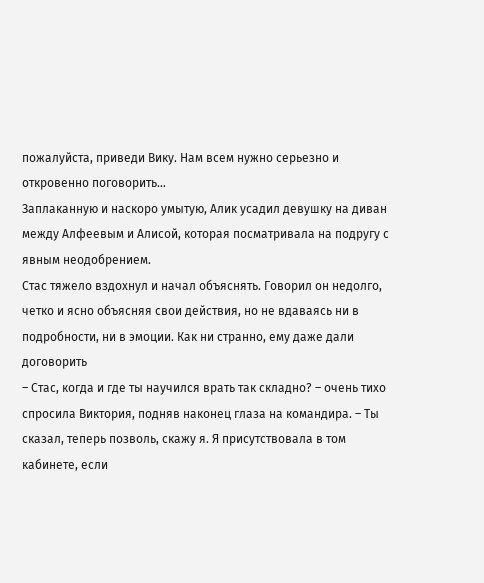пожалуйста, приведи Вику. Нам всем нужно серьезно и откровенно поговорить…
Заплаканную и наскоро умытую, Алик усадил девушку на диван между Алфеевым и Алисой, которая посматривала на подругу с явным неодобрением.
Стас тяжело вздохнул и начал объяснять. Говорил он недолго, четко и ясно объясняя свои действия, но не вдаваясь ни в подробности, ни в эмоции. Как ни странно, ему даже дали договорить
– Стас, когда и где ты научился врать так складно? – очень тихо спросила Виктория, подняв наконец глаза на командира. – Ты сказал, теперь позволь, скажу я. Я присутствовала в том кабинете, если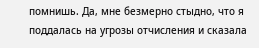помнишь. Да, мне безмерно стыдно, что я поддалась на угрозы отчисления и сказала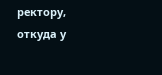ректору, откуда у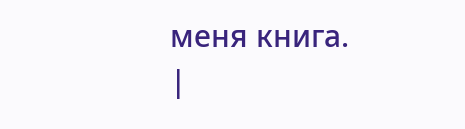меня книга. |